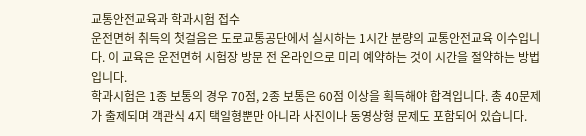교통안전교육과 학과시험 접수
운전면허 취득의 첫걸음은 도로교통공단에서 실시하는 1시간 분량의 교통안전교육 이수입니다. 이 교육은 운전면허 시험장 방문 전 온라인으로 미리 예약하는 것이 시간을 절약하는 방법입니다.
학과시험은 1종 보통의 경우 70점, 2종 보통은 60점 이상을 획득해야 합격입니다. 총 40문제가 출제되며 객관식 4지 택일형뿐만 아니라 사진이나 동영상형 문제도 포함되어 있습니다.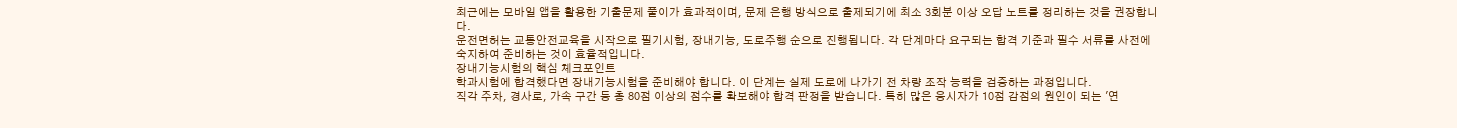최근에는 모바일 앱을 활용한 기출문제 풀이가 효과적이며, 문제 은행 방식으로 출제되기에 최소 3회분 이상 오답 노트를 정리하는 것을 권장합니다.
운전면허는 교통안전교육을 시작으로 필기시험, 장내기능, 도로주행 순으로 진행됩니다. 각 단계마다 요구되는 합격 기준과 필수 서류를 사전에 숙지하여 준비하는 것이 효율적입니다.
장내기능시험의 핵심 체크포인트
학과시험에 합격했다면 장내기능시험을 준비해야 합니다. 이 단계는 실제 도로에 나가기 전 차량 조작 능력을 검증하는 과정입니다.
직각 주차, 경사로, 가속 구간 등 총 80점 이상의 점수를 확보해야 합격 판정을 받습니다. 특히 많은 응시자가 10점 감점의 원인이 되는 '연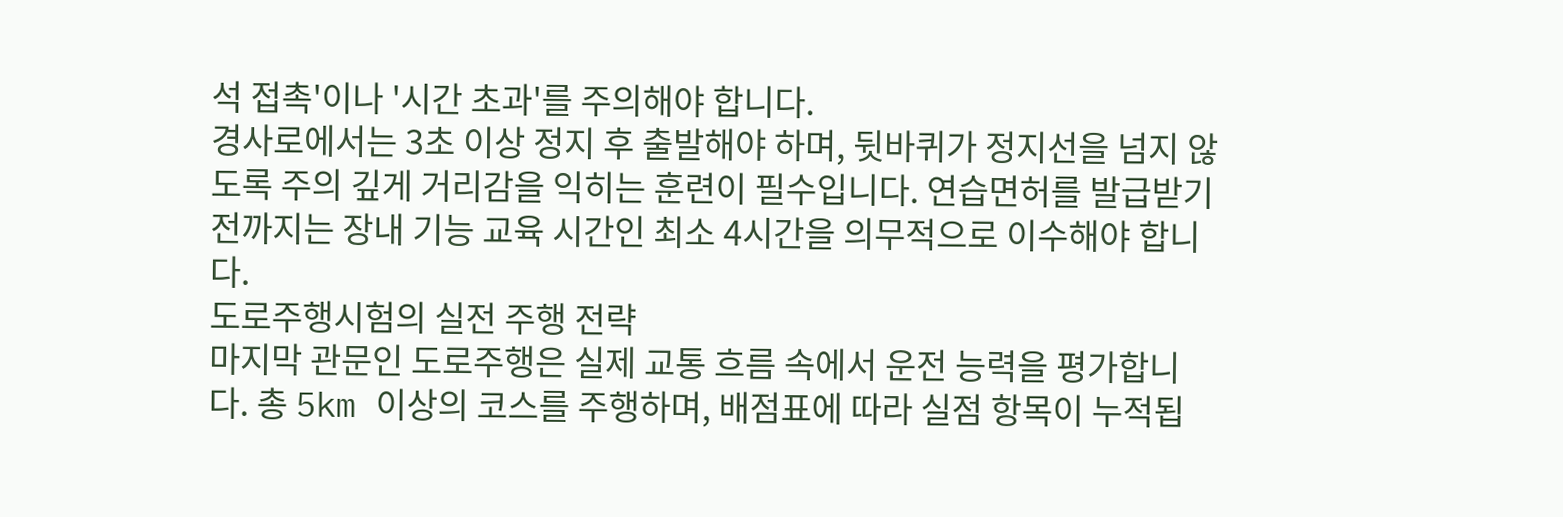석 접촉'이나 '시간 초과'를 주의해야 합니다.
경사로에서는 3초 이상 정지 후 출발해야 하며, 뒷바퀴가 정지선을 넘지 않도록 주의 깊게 거리감을 익히는 훈련이 필수입니다. 연습면허를 발급받기 전까지는 장내 기능 교육 시간인 최소 4시간을 의무적으로 이수해야 합니다.
도로주행시험의 실전 주행 전략
마지막 관문인 도로주행은 실제 교통 흐름 속에서 운전 능력을 평가합니다. 총 5km 이상의 코스를 주행하며, 배점표에 따라 실점 항목이 누적됩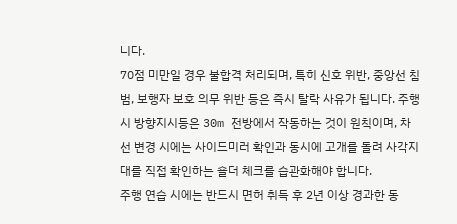니다.
70점 미만일 경우 불합격 처리되며, 특히 신호 위반, 중앙선 침범, 보행자 보호 의무 위반 등은 즉시 탈락 사유가 됩니다. 주행 시 방향지시등은 30m 전방에서 작동하는 것이 원칙이며, 차선 변경 시에는 사이드미러 확인과 동시에 고개를 돌려 사각지대를 직접 확인하는 숄더 체크를 습관화해야 합니다.
주행 연습 시에는 반드시 면허 취득 후 2년 이상 경과한 동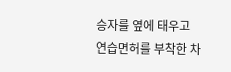승자를 옆에 태우고 연습면허를 부착한 차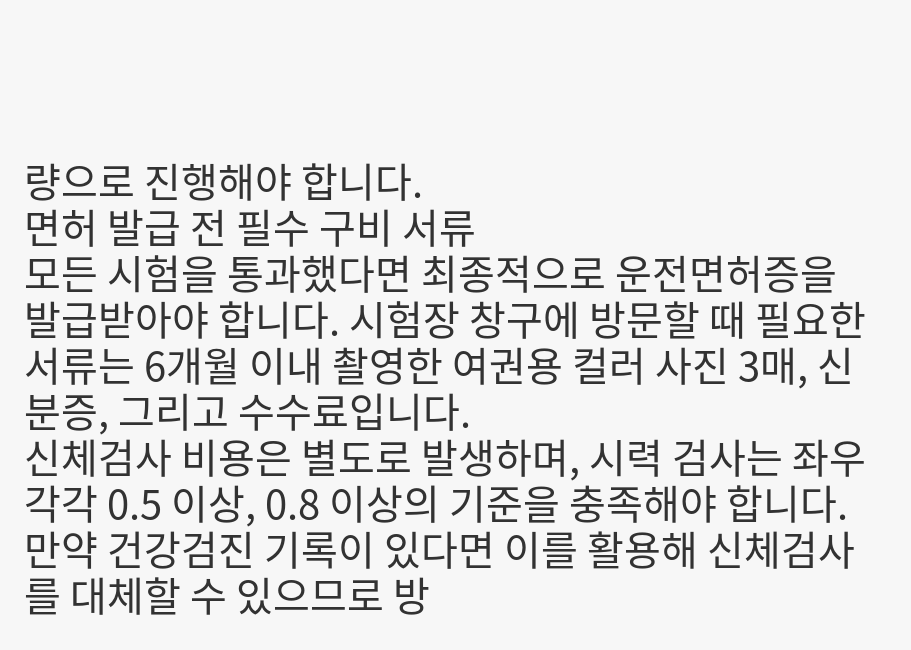량으로 진행해야 합니다.
면허 발급 전 필수 구비 서류
모든 시험을 통과했다면 최종적으로 운전면허증을 발급받아야 합니다. 시험장 창구에 방문할 때 필요한 서류는 6개월 이내 촬영한 여권용 컬러 사진 3매, 신분증, 그리고 수수료입니다.
신체검사 비용은 별도로 발생하며, 시력 검사는 좌우 각각 0.5 이상, 0.8 이상의 기준을 충족해야 합니다. 만약 건강검진 기록이 있다면 이를 활용해 신체검사를 대체할 수 있으므로 방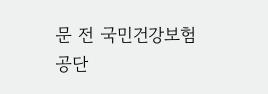문 전 국민건강보험공단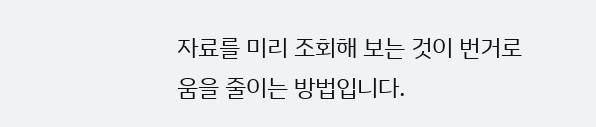자료를 미리 조회해 보는 것이 번거로움을 줄이는 방법입니다.